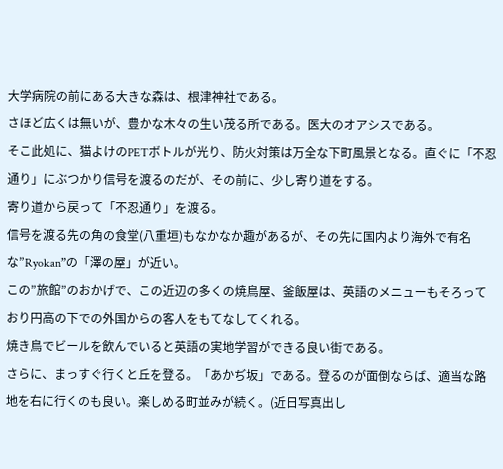大学病院の前にある大きな森は、根津神社である。
さほど広くは無いが、豊かな木々の生い茂る所である。医大のオアシスである。
そこ此処に、猫よけのPETボトルが光り、防火対策は万全な下町風景となる。直ぐに「不忍通り」にぶつかり信号を渡るのだが、その前に、少し寄り道をする。
寄り道から戻って「不忍通り」を渡る。
信号を渡る先の角の食堂(八重垣)もなかなか趣があるが、その先に国内より海外で有名な”Ryokan”の「澤の屋」が近い。
この”旅館”のおかげで、この近辺の多くの焼鳥屋、釜飯屋は、英語のメニューもそろっており円高の下での外国からの客人をもてなしてくれる。
焼き鳥でビールを飲んでいると英語の実地学習ができる良い街である。
さらに、まっすぐ行くと丘を登る。「あかぢ坂」である。登るのが面倒ならば、適当な路地を右に行くのも良い。楽しめる町並みが続く。(近日写真出し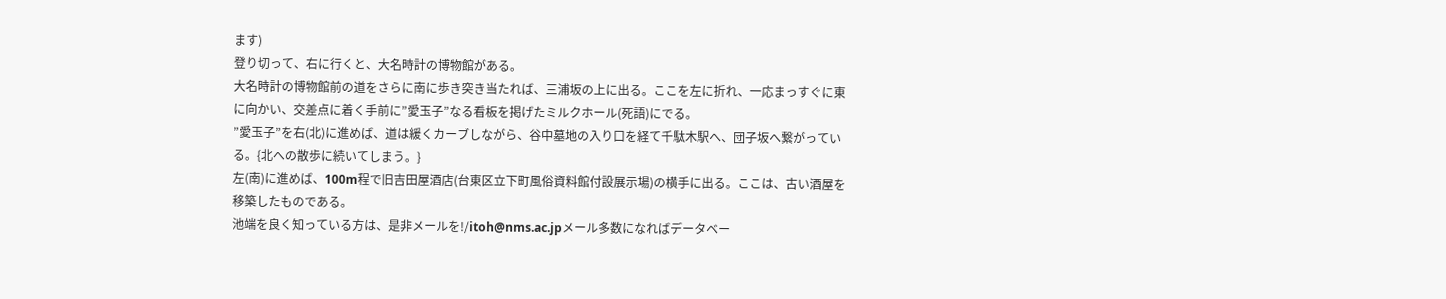ます)
登り切って、右に行くと、大名時計の博物館がある。
大名時計の博物館前の道をさらに南に歩き突き当たれば、三浦坂の上に出る。ここを左に折れ、一応まっすぐに東に向かい、交差点に着く手前に”愛玉子”なる看板を掲げたミルクホール(死語)にでる。
”愛玉子”を右(北)に進めば、道は緩くカーブしながら、谷中墓地の入り口を経て千駄木駅へ、団子坂へ繋がっている。{北への散歩に続いてしまう。}
左(南)に進めば、100m程で旧吉田屋酒店(台東区立下町風俗資料館付設展示場)の横手に出る。ここは、古い酒屋を移築したものである。
池端を良く知っている方は、是非メールを!/itoh@nms.ac.jpメール多数になればデータベー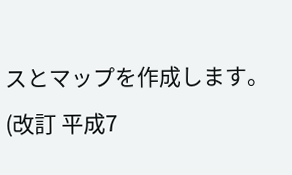スとマップを作成します。 (改訂 平成7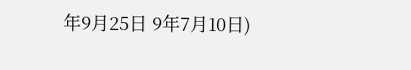年9月25日 9年7月10日)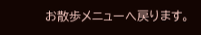お散歩メニューへ戻ります。